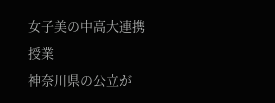女子美の中高大連携授業
神奈川県の公立が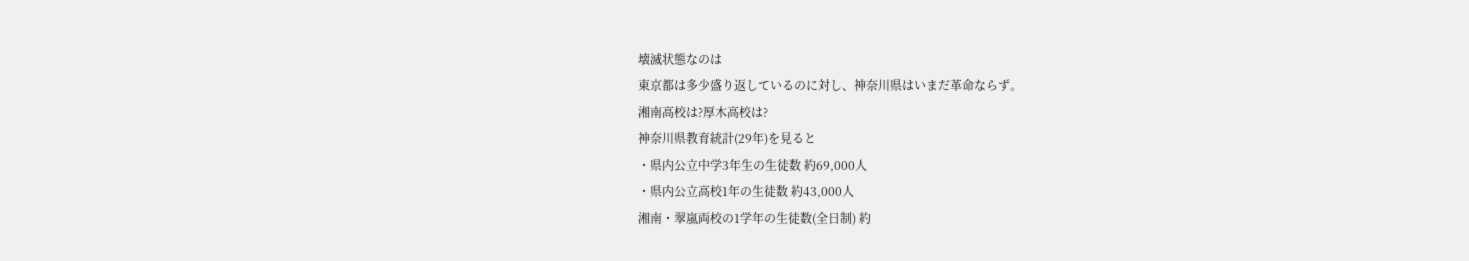壊滅状態なのは
東京都は多少盛り返しているのに対し、神奈川県はいまだ革命ならず。
湘南高校は?厚木高校は?
神奈川県教育統計(29年)を見ると
・県内公立中学3年生の生徒数 約69,000人
・県内公立高校1年の生徒数 約43,000人
湘南・翠嵐両校の1学年の生徒数(全日制) 約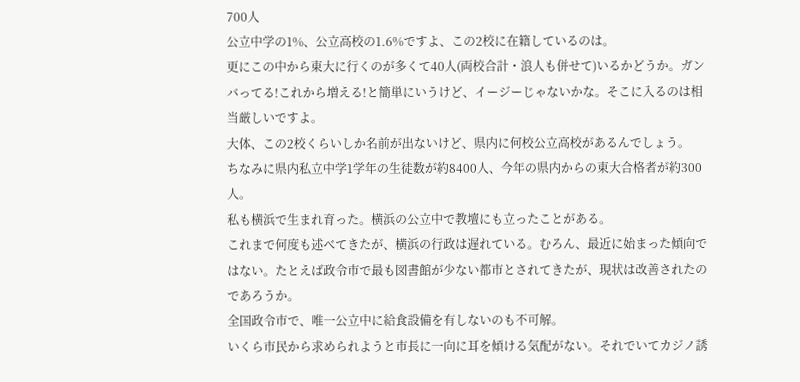700人
公立中学の1%、公立高校の1.6%ですよ、この2校に在籍しているのは。
更にこの中から東大に行くのが多くて40人(両校合計・浪人も併せて)いるかどうか。ガンバってる!これから増える!と簡単にいうけど、イージーじゃないかな。そこに入るのは相当厳しいですよ。
大体、この2校くらいしか名前が出ないけど、県内に何校公立高校があるんでしょう。
ちなみに県内私立中学1学年の生徒数が約8400人、今年の県内からの東大合格者が約300人。
私も横浜で生まれ育った。横浜の公立中で教壇にも立ったことがある。
これまで何度も述べてきたが、横浜の行政は遅れている。むろん、最近に始まった傾向ではない。たとえば政令市で最も図書館が少ない都市とされてきたが、現状は改善されたのであろうか。
全国政令市で、唯一公立中に給食設備を有しないのも不可解。
いくら市民から求められようと市長に一向に耳を傾ける気配がない。それでいてカジノ誘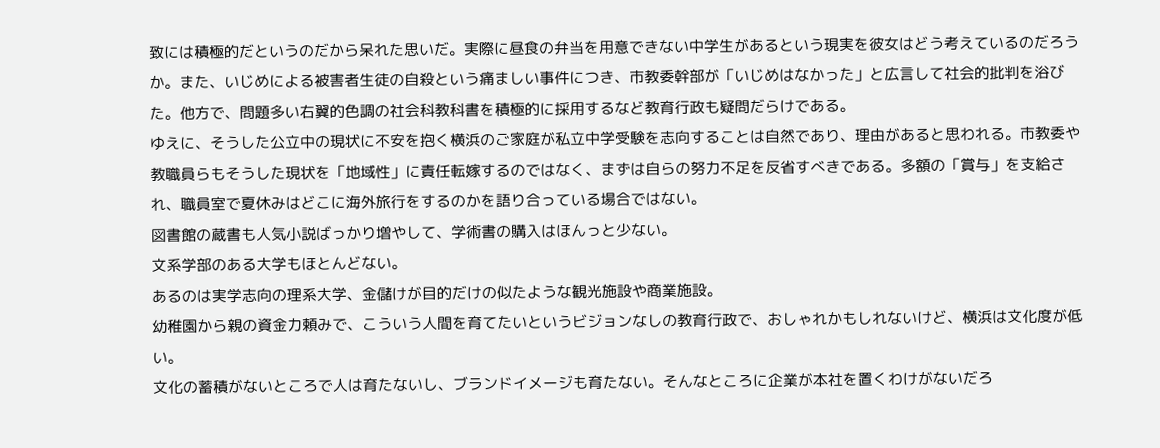致には積極的だというのだから呆れた思いだ。実際に昼食の弁当を用意できない中学生があるという現実を彼女はどう考えているのだろうか。また、いじめによる被害者生徒の自殺という痛ましい事件につき、市教委幹部が「いじめはなかった」と広言して社会的批判を浴びた。他方で、問題多い右翼的色調の社会科教科書を積極的に採用するなど教育行政も疑問だらけである。
ゆえに、そうした公立中の現状に不安を抱く横浜のご家庭が私立中学受験を志向することは自然であり、理由があると思われる。市教委や教職員らもそうした現状を「地域性」に責任転嫁するのではなく、まずは自らの努力不足を反省すべきである。多額の「賞与」を支給され、職員室で夏休みはどこに海外旅行をするのかを語り合っている場合ではない。
図書館の蔵書も人気小説ばっかり増やして、学術書の購入はほんっと少ない。
文系学部のある大学もほとんどない。
あるのは実学志向の理系大学、金儲けが目的だけの似たような観光施設や商業施設。
幼稚園から親の資金力頼みで、こういう人間を育てたいというビジョンなしの教育行政で、おしゃれかもしれないけど、横浜は文化度が低い。
文化の蓄積がないところで人は育たないし、ブランドイメージも育たない。そんなところに企業が本社を置くわけがないだろ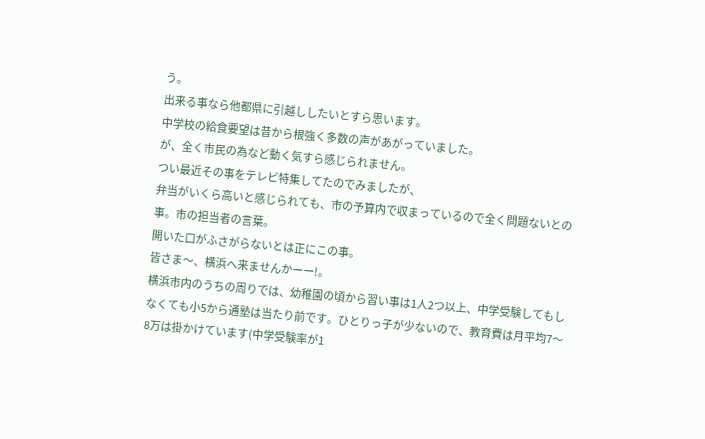う。
出来る事なら他都県に引越ししたいとすら思います。
中学校の給食要望は昔から根強く多数の声があがっていました。
が、全く市民の為など動く気すら感じられません。
つい最近その事をテレビ特集してたのでみましたが、
弁当がいくら高いと感じられても、市の予算内で収まっているので全く問題ないとの事。市の担当者の言葉。
開いた口がふさがらないとは正にこの事。
皆さま〜、横浜へ来ませんかーー!。
横浜市内のうちの周りでは、幼稚園の頃から習い事は1人2つ以上、中学受験してもしなくても小5から通塾は当たり前です。ひとりっ子が少ないので、教育費は月平均7〜8万は掛かけています(中学受験率が1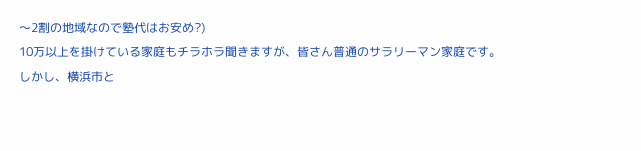〜2割の地域なので塾代はお安め?)
10万以上を掛けている家庭もチラホラ聞きますが、皆さん普通のサラリーマン家庭です。
しかし、横浜市と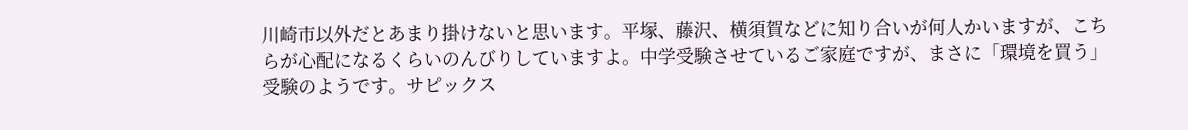川崎市以外だとあまり掛けないと思います。平塚、藤沢、横須賀などに知り合いが何人かいますが、こちらが心配になるくらいのんびりしていますよ。中学受験させているご家庭ですが、まさに「環境を買う」受験のようです。サピックス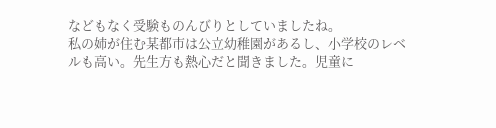などもなく受験ものんびりとしていましたね。
私の姉が住む某都市は公立幼稚園があるし、小学校のレベルも高い。先生方も熱心だと聞きました。児童に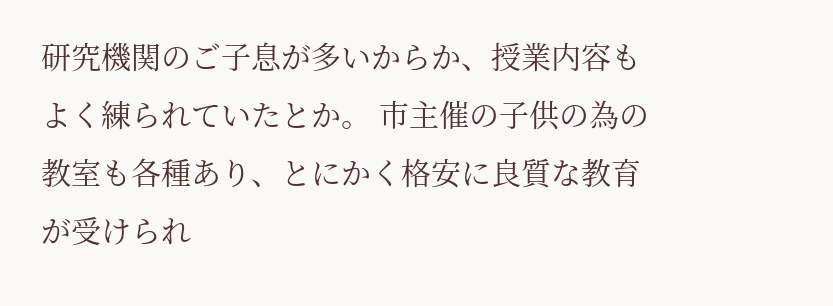研究機関のご子息が多いからか、授業内容もよく練られていたとか。 市主催の子供の為の教室も各種あり、とにかく格安に良質な教育が受けられ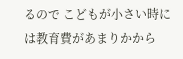るので こどもが小さい時には教育費があまりかから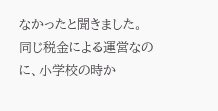なかったと聞きました。
同じ税金による運営なのに、小学校の時か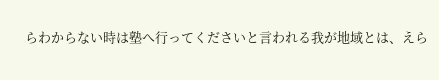らわからない時は塾へ行ってくださいと言われる我が地域とは、えら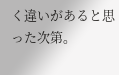く違いがあると思った次第。